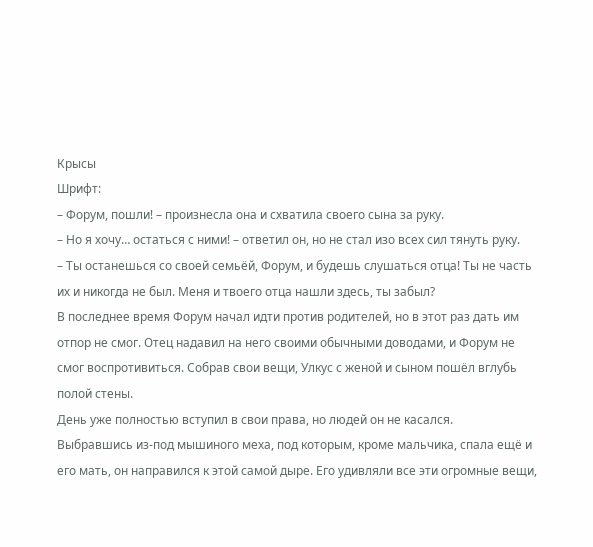Крысы
Шрифт:
– Форум, пошли! – произнесла она и схватила своего сына за руку.
– Но я хочу… остаться с ними! – ответил он, но не стал изо всех сил тянуть руку.
– Ты останешься со своей семьёй, Форум, и будешь слушаться отца! Ты не часть их и никогда не был. Меня и твоего отца нашли здесь, ты забыл?
В последнее время Форум начал идти против родителей, но в этот раз дать им отпор не смог. Отец надавил на него своими обычными доводами, и Форум не смог воспротивиться. Собрав свои вещи, Улкус с женой и сыном пошёл вглубь полой стены.
День уже полностью вступил в свои права, но людей он не касался.
Выбравшись из-под мышиного меха, под которым, кроме мальчика, спала ещё и его мать, он направился к этой самой дыре. Его удивляли все эти огромные вещи,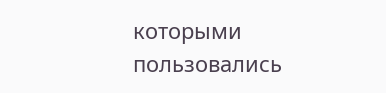которыми пользовались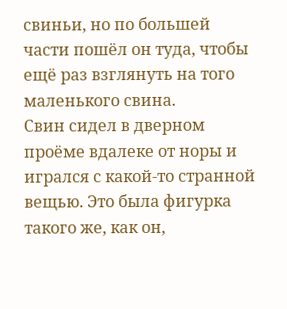свиньи, но по большей части пошёл он туда, чтобы ещё раз взглянуть на того маленького свина.
Свин сидел в дверном проёме вдалеке от норы и игрался с какой-то странной вещью. Это была фигурка такого же, как он,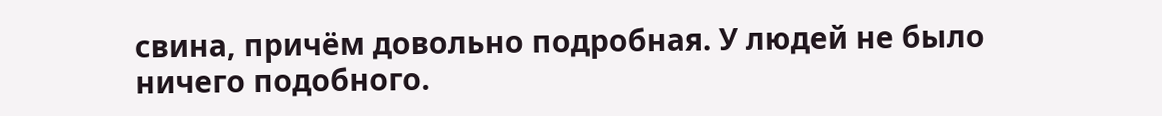свина, причём довольно подробная. У людей не было ничего подобного.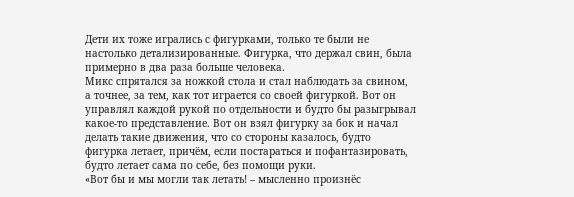Дети их тоже игрались с фигурками, только те были не настолько детализированные. Фигурка, что держал свин, была примерно в два раза больше человека.
Микс спрятался за ножкой стола и стал наблюдать за свином, а точнее, за тем, как тот играется со своей фигуркой. Вот он управлял каждой рукой по отдельности и будто бы разыгрывал какое-то представление. Вот он взял фигурку за бок и начал делать такие движения, что со стороны казалось, будто фигурка летает, причём, если постараться и пофантазировать, будто летает сама по себе, без помощи руки.
«Вот бы и мы могли так летать! – мысленно произнёс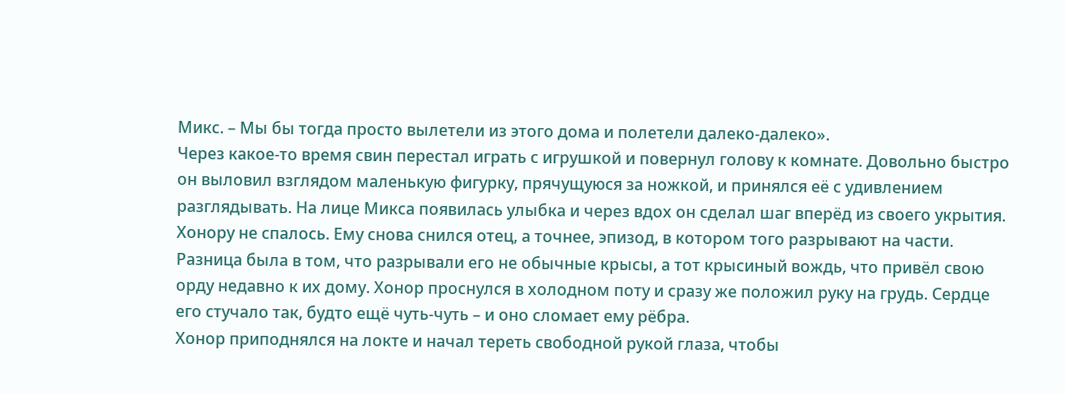Микс. – Мы бы тогда просто вылетели из этого дома и полетели далеко-далеко».
Через какое-то время свин перестал играть с игрушкой и повернул голову к комнате. Довольно быстро он выловил взглядом маленькую фигурку, прячущуюся за ножкой, и принялся её с удивлением разглядывать. На лице Микса появилась улыбка и через вдох он сделал шаг вперёд из своего укрытия.
Хонору не спалось. Ему снова снился отец, а точнее, эпизод, в котором того разрывают на части. Разница была в том, что разрывали его не обычные крысы, а тот крысиный вождь, что привёл свою орду недавно к их дому. Хонор проснулся в холодном поту и сразу же положил руку на грудь. Сердце его стучало так, будто ещё чуть-чуть – и оно сломает ему рёбра.
Хонор приподнялся на локте и начал тереть свободной рукой глаза, чтобы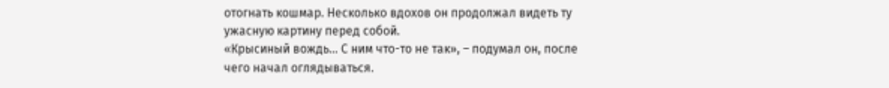отогнать кошмар. Несколько вдохов он продолжал видеть ту ужасную картину перед собой.
«Крысиный вождь… С ним что-то не так», – подумал он, после чего начал оглядываться.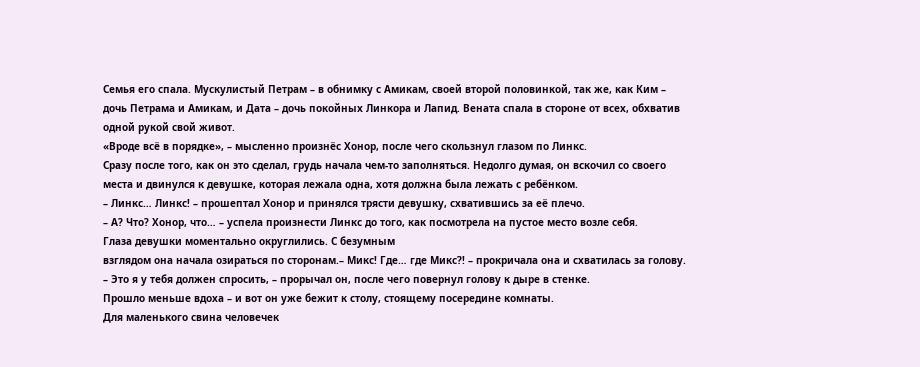Семья его спала. Мускулистый Петрам – в обнимку с Амикам, своей второй половинкой, так же, как Ким – дочь Петрама и Амикам, и Дата – дочь покойных Линкора и Лапид. Вената спала в стороне от всех, обхватив одной рукой свой живот.
«Вроде всё в порядке», – мысленно произнёс Хонор, после чего скользнул глазом по Линкс.
Сразу после того, как он это сделал, грудь начала чем-то заполняться. Недолго думая, он вскочил со своего места и двинулся к девушке, которая лежала одна, хотя должна была лежать с ребёнком.
– Линкс… Линкс! – прошептал Хонор и принялся трясти девушку, схватившись за её плечо.
– А? Что? Хонор, что… – успела произнести Линкс до того, как посмотрела на пустое место возле себя.
Глаза девушки моментально округлились. С безумным
взглядом она начала озираться по сторонам.– Микс! Где… где Микс?! – прокричала она и схватилась за голову.
– Это я у тебя должен спросить, – прорычал он, после чего повернул голову к дыре в стенке.
Прошло меньше вдоха – и вот он уже бежит к столу, стоящему посередине комнаты.
Для маленького свина человечек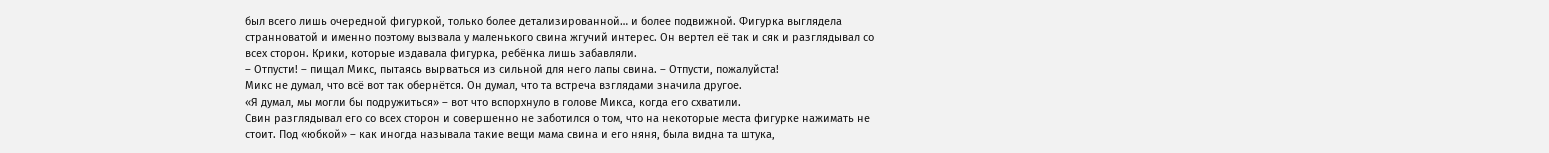был всего лишь очередной фигуркой, только более детализированной… и более подвижной. Фигурка выглядела странноватой и именно поэтому вызвала у маленького свина жгучий интерес. Он вертел её так и сяк и разглядывал со всех сторон. Крики, которые издавала фигурка, ребёнка лишь забавляли.
– Отпусти! – пищал Микс, пытаясь вырваться из сильной для него лапы свина. – Отпусти, пожалуйста!
Микс не думал, что всё вот так обернётся. Он думал, что та встреча взглядами значила другое.
«Я думал, мы могли бы подружиться» – вот что вспорхнуло в голове Микса, когда его схватили.
Свин разглядывал его со всех сторон и совершенно не заботился о том, что на некоторые места фигурке нажимать не стоит. Под «юбкой» – как иногда называла такие вещи мама свина и его няня, была видна та штука,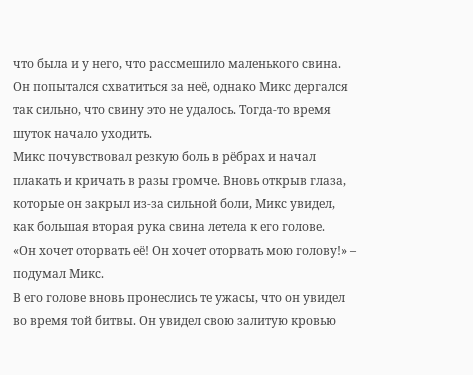что была и у него, что рассмешило маленького свина. Он попытался схватиться за неё, однако Микс дергался так сильно, что свину это не удалось. Тогда-то время шуток начало уходить.
Микс почувствовал резкую боль в рёбрах и начал плакать и кричать в разы громче. Вновь открыв глаза, которые он закрыл из-за сильной боли, Микс увидел, как большая вторая рука свина летела к его голове.
«Он хочет оторвать её! Он хочет оторвать мою голову!» – подумал Микс.
В его голове вновь пронеслись те ужасы, что он увидел во время той битвы. Он увидел свою залитую кровью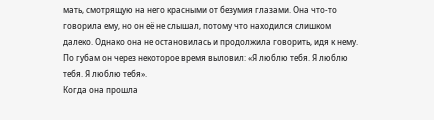мать, смотрящую на него красными от безумия глазами. Она что-то говорила ему, но он её не слышал, потому что находился слишком далеко. Однако она не остановилась и продолжила говорить, идя к нему. По губам он через некоторое время выловил: «Я люблю тебя. Я люблю тебя. Я люблю тебя».
Когда она прошла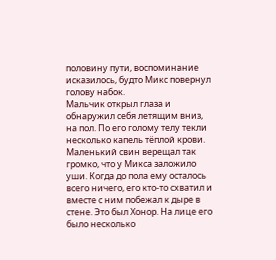половину пути, воспоминание исказилось, будто Микс повернул голову набок.
Мальчик открыл глаза и обнаружил себя летящим вниз, на пол. По его голому телу текли несколько капель тёплой крови.
Маленький свин верещал так громко, что у Микса заложило уши. Когда до пола ему осталось всего ничего, его кто-то схватил и вместе с ним побежал к дыре в стене. Это был Хонор. На лице его было несколько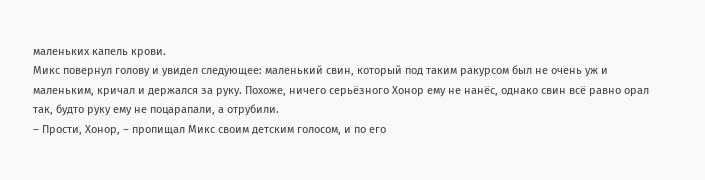маленьких капель крови.
Микс повернул голову и увидел следующее: маленький свин, который под таким ракурсом был не очень уж и маленьким, кричал и держался за руку. Похоже, ничего серьёзного Хонор ему не нанёс, однако свин всё равно орал так, будто руку ему не поцарапали, а отрубили.
– Прости, Хонор, – пропищал Микс своим детским голосом, и по его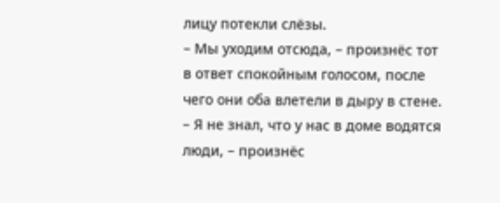лицу потекли слёзы.
– Мы уходим отсюда, – произнёс тот в ответ спокойным голосом, после чего они оба влетели в дыру в стене.
– Я не знал, что у нас в доме водятся люди, – произнёс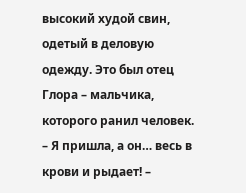высокий худой свин, одетый в деловую одежду. Это был отец Глора – мальчика, которого ранил человек.
– Я пришла, а он… весь в крови и рыдает! –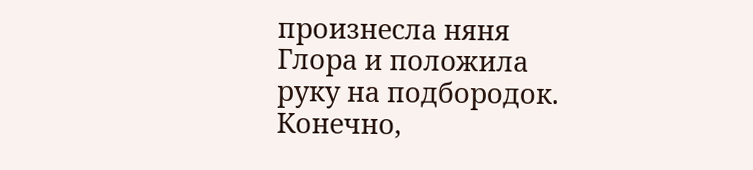произнесла няня Глора и положила руку на подбородок.
Конечно,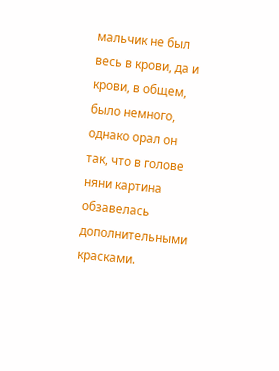мальчик не был весь в крови, да и крови, в общем, было немного, однако орал он так, что в голове няни картина обзавелась дополнительными красками.